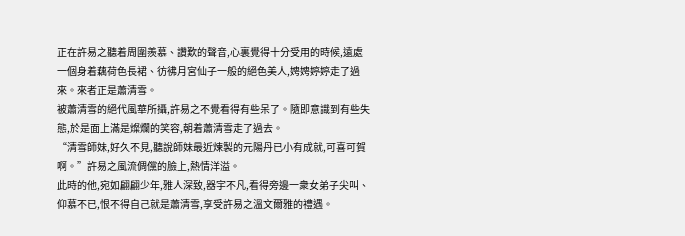正在許易之聽着周圍羨慕、讚歎的聲音,心裏覺得十分受用的時候,遠處一個身着藕荷色長裙、彷彿月宮仙子一般的絕色美人,娉娉婷婷走了過來。來者正是蕭清雪。
被蕭清雪的絕代風華所攝,許易之不覺看得有些呆了。隨即意識到有些失態,於是面上滿是燦爛的笑容,朝着蕭清雪走了過去。
“清雪師妹,好久不見,聽說師妹最近煉製的元陽丹已小有成就,可喜可賀啊。”許易之風流倜儻的臉上,熱情洋溢。
此時的他,宛如翩翩少年,雅人深致,器宇不凡,看得旁邊一衆女弟子尖叫、仰慕不已,恨不得自己就是蕭清雪,享受許易之溫文爾雅的禮遇。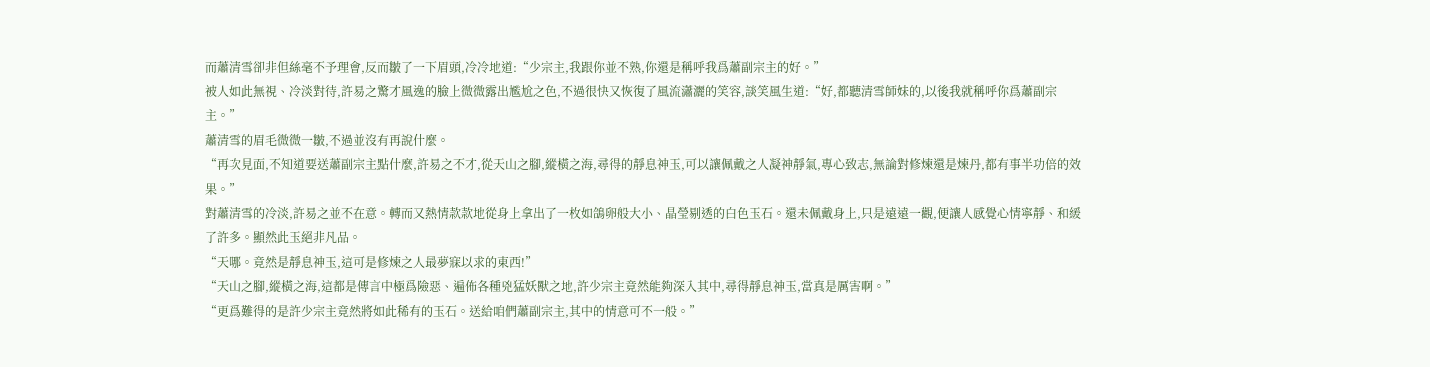而蕭清雪卻非但絲毫不予理會,反而皺了一下眉頭,冷冷地道:“少宗主,我跟你並不熟,你還是稱呼我爲蕭副宗主的好。”
被人如此無視、冷淡對待,許易之驚才風逸的臉上微微露出尷尬之色,不過很快又恢復了風流瀟灑的笑容,談笑風生道:“好,都聽清雪師妹的,以後我就稱呼你爲蕭副宗主。”
蕭清雪的眉毛微微一皺,不過並沒有再說什麼。
“再次見面,不知道要送蕭副宗主點什麼,許易之不才,從天山之腳,縱橫之海,尋得的靜息神玉,可以讓佩戴之人凝神靜氣,專心致志,無論對修煉還是煉丹,都有事半功倍的效果。”
對蕭清雪的冷淡,許易之並不在意。轉而又熱情款款地從身上拿出了一枚如鴿卵般大小、晶瑩剔透的白色玉石。還未佩戴身上,只是遠遠一觀,便讓人感覺心情寧靜、和緩了許多。顯然此玉絕非凡品。
“天哪。竟然是靜息神玉,這可是修煉之人最夢寐以求的東西!”
“天山之腳,縱橫之海,這都是傳言中極爲險惡、遍佈各種兇猛妖獸之地,許少宗主竟然能夠深入其中,尋得靜息神玉,當真是厲害啊。”
“更爲難得的是許少宗主竟然將如此稀有的玉石。送給咱們蕭副宗主,其中的情意可不一般。”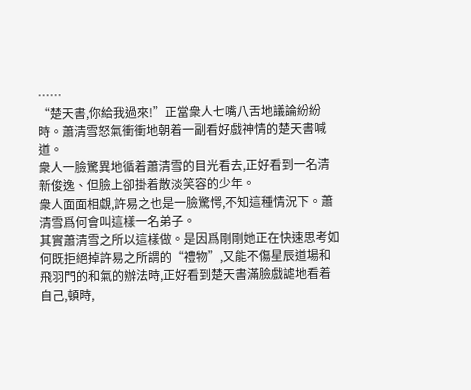……
“楚天書,你給我過來!”正當衆人七嘴八舌地議論紛紛時。蕭清雪怒氣衝衝地朝着一副看好戲神情的楚天書喊道。
衆人一臉驚異地循着蕭清雪的目光看去,正好看到一名清新俊逸、但臉上卻掛着散淡笑容的少年。
衆人面面相覷,許易之也是一臉驚愕,不知這種情況下。蕭清雪爲何會叫這樣一名弟子。
其實蕭清雪之所以這樣做。是因爲剛剛她正在快速思考如何既拒絕掉許易之所謂的“禮物”,又能不傷星辰道場和飛羽門的和氣的辦法時,正好看到楚天書滿臉戲謔地看着自己,頓時,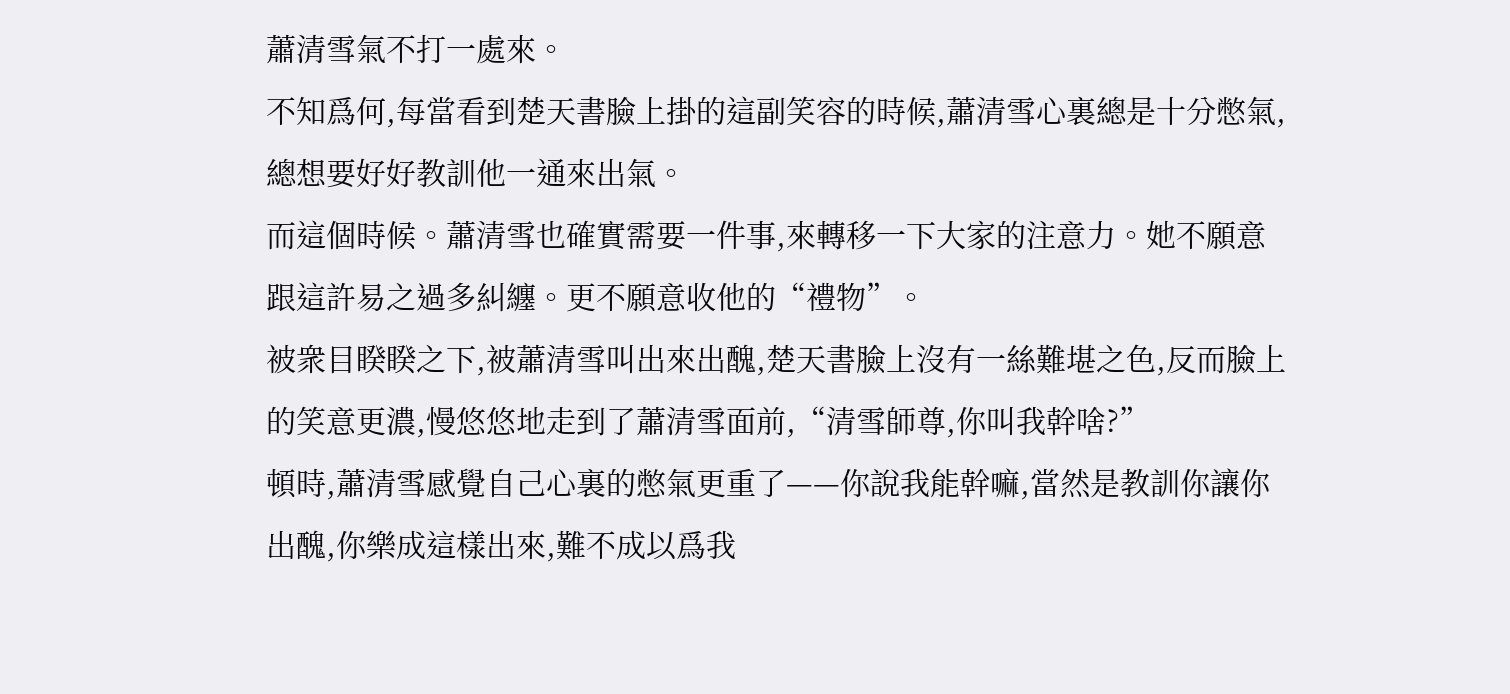蕭清雪氣不打一處來。
不知爲何,每當看到楚天書臉上掛的這副笑容的時候,蕭清雪心裏總是十分憋氣,總想要好好教訓他一通來出氣。
而這個時候。蕭清雪也確實需要一件事,來轉移一下大家的注意力。她不願意跟這許易之過多糾纏。更不願意收他的“禮物”。
被衆目睽睽之下,被蕭清雪叫出來出醜,楚天書臉上沒有一絲難堪之色,反而臉上的笑意更濃,慢悠悠地走到了蕭清雪面前,“清雪師尊,你叫我幹啥?”
頓時,蕭清雪感覺自己心裏的憋氣更重了——你說我能幹嘛,當然是教訓你讓你出醜,你樂成這樣出來,難不成以爲我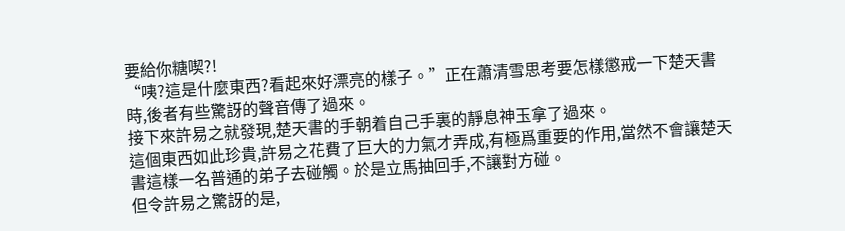要給你糖喫?!
“咦?這是什麼東西?看起來好漂亮的樣子。”正在蕭清雪思考要怎樣懲戒一下楚天書時,後者有些驚訝的聲音傳了過來。
接下來許易之就發現,楚天書的手朝着自己手裏的靜息神玉拿了過來。
這個東西如此珍貴,許易之花費了巨大的力氣才弄成,有極爲重要的作用,當然不會讓楚天書這樣一名普通的弟子去碰觸。於是立馬抽回手,不讓對方碰。
但令許易之驚訝的是,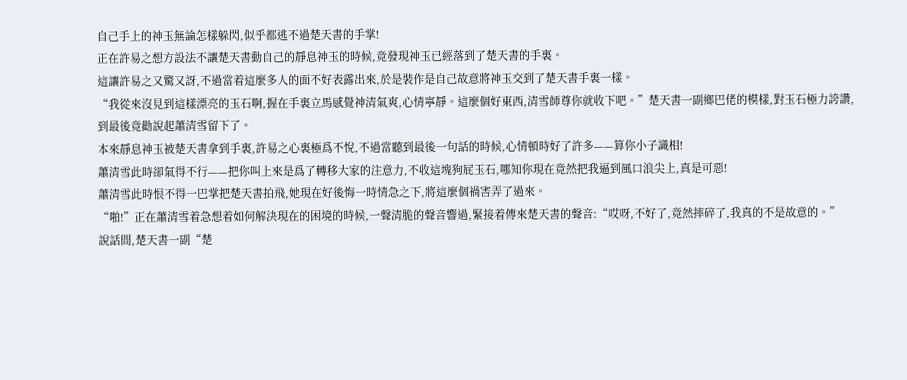自己手上的神玉無論怎樣躲閃,似乎都逃不過楚天書的手掌!
正在許易之想方設法不讓楚天書動自己的靜息神玉的時候,竟發現神玉已經落到了楚天書的手裏。
這讓許易之又驚又訝,不過當着這麼多人的面不好表露出來,於是裝作是自己故意將神玉交到了楚天書手裏一樣。
“我從來沒見到這樣漂亮的玉石啊,握在手裏立馬感覺神清氣爽,心情寧靜。這麼個好東西,清雪師尊你就收下吧。”楚天書一副鄉巴佬的模樣,對玉石極力誇讚,到最後竟勸說起蕭清雪留下了。
本來靜息神玉被楚天書拿到手裏,許易之心裏極爲不悅,不過當聽到最後一句話的時候,心情頓時好了許多——算你小子識相!
蕭清雪此時卻氣得不行——把你叫上來是爲了轉移大家的注意力,不收這塊狗屁玉石,哪知你現在竟然把我逼到風口浪尖上,真是可惡!
蕭清雪此時恨不得一巴掌把楚天書拍飛,她現在好後悔一時情急之下,將這麼個禍害弄了過來。
“啪!”正在蕭清雪着急想着如何解決現在的困境的時候,一聲清脆的聲音響過,緊接着傳來楚天書的聲音:“哎呀,不好了,竟然摔碎了,我真的不是故意的。”
說話間,楚天書一副“楚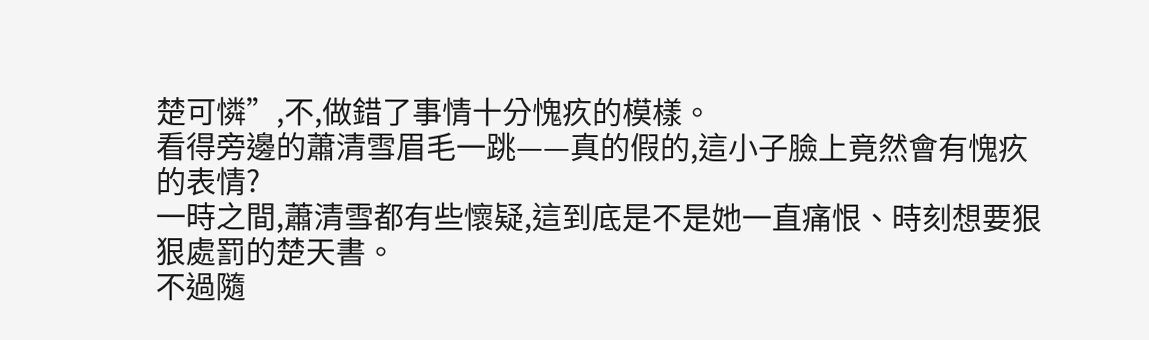楚可憐”,不,做錯了事情十分愧疚的模樣。
看得旁邊的蕭清雪眉毛一跳——真的假的,這小子臉上竟然會有愧疚的表情?
一時之間,蕭清雪都有些懷疑,這到底是不是她一直痛恨、時刻想要狠狠處罰的楚天書。
不過隨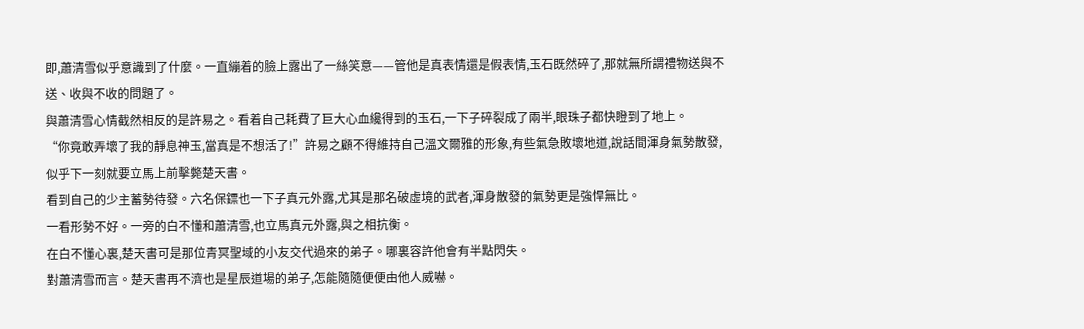即,蕭清雪似乎意識到了什麼。一直繃着的臉上露出了一絲笑意——管他是真表情還是假表情,玉石既然碎了,那就無所謂禮物送與不送、收與不收的問題了。
與蕭清雪心情截然相反的是許易之。看着自己耗費了巨大心血纔得到的玉石,一下子碎裂成了兩半,眼珠子都快瞪到了地上。
“你竟敢弄壞了我的靜息神玉,當真是不想活了!”許易之顧不得維持自己溫文爾雅的形象,有些氣急敗壞地道,說話間渾身氣勢散發,似乎下一刻就要立馬上前擊斃楚天書。
看到自己的少主蓄勢待發。六名保鏢也一下子真元外露,尤其是那名破虛境的武者,渾身散發的氣勢更是強悍無比。
一看形勢不好。一旁的白不懂和蕭清雪,也立馬真元外露,與之相抗衡。
在白不懂心裏,楚天書可是那位青冥聖域的小友交代過來的弟子。哪裏容許他會有半點閃失。
對蕭清雪而言。楚天書再不濟也是星辰道場的弟子,怎能隨隨便便由他人威嚇。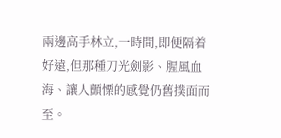兩邊高手林立,一時間,即便隔着好遠,但那種刀光劍影、腥風血海、讓人顫慄的感覺仍舊撲面而至。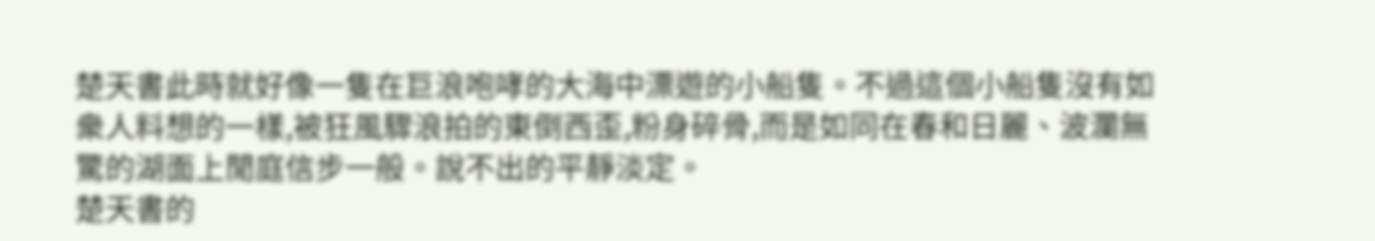楚天書此時就好像一隻在巨浪咆哮的大海中漂遊的小船隻。不過這個小船隻沒有如衆人料想的一樣,被狂風驟浪拍的東倒西歪,粉身碎骨,而是如同在春和日麗、波瀾無驚的湖面上閒庭信步一般。說不出的平靜淡定。
楚天書的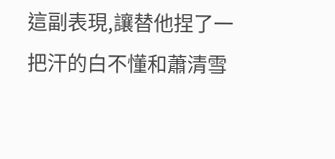這副表現,讓替他捏了一把汗的白不懂和蕭清雪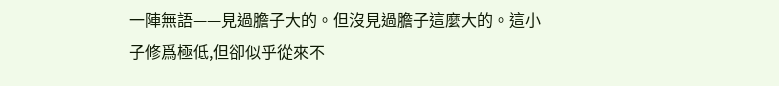一陣無語——見過膽子大的。但沒見過膽子這麼大的。這小子修爲極低,但卻似乎從來不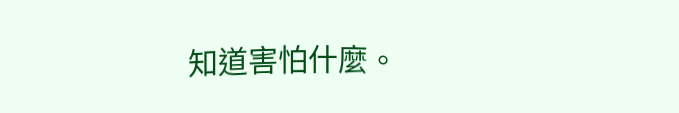知道害怕什麼。